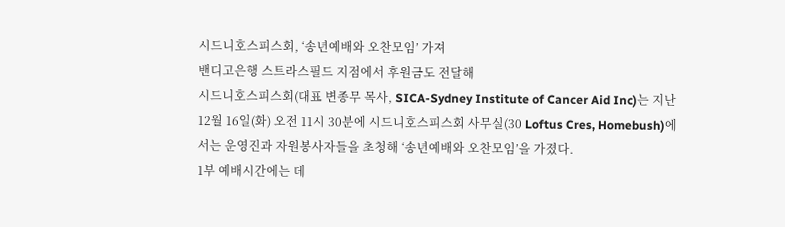시드니호스피스회, ‘송년예배와 오찬모임’ 가져
밴디고은행 스트라스필드 지점에서 후원금도 전달해
시드니호스피스회(대표 변종무 목사, SICA-Sydney Institute of Cancer Aid Inc)는 지난 12월 16일(화) 오전 11시 30분에 시드니호스피스회 사무실(30 Loftus Cres, Homebush)에서는 운영진과 자원봉사자들을 초청해 ‘송년예배와 오찬모임’을 가졌다.
1부 예배시간에는 데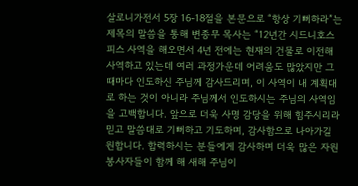살로니가전서 5장 16-18절을 본문으로 “항상 기뻐하라”는 제목의 말씀을 통해 변종무 목사는 “12년간 시드니호스피스 사역을 해오면서 4년 전에는 현재의 건물로 이전해 사역하고 있는데 여러 과정가운데 어려움도 많았지만 그때마다 인도하신 주님께 감사드리며, 이 사역이 내 계획대로 하는 것이 아니라 주님께서 인도하시는 주님의 사역임을 고백합니다. 앞으로 더욱 사명 감당을 위해 힘주시리라 믿고 말씀대로 기뻐하고 기도하며, 감사함으로 나아가길 원합니다. 합력하시는 분들에게 감사하며 더욱 많은 자원봉사자들이 함께 해 새해 주님이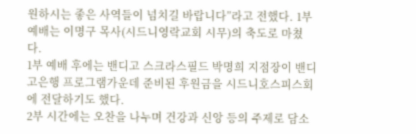원하시는 좋은 사역들이 넘치길 바랍니다”라고 전했다. 1부 예배는 이명구 목사(시드니영락교회 시무)의 축도로 마쳤다.
1부 예배 후에는 밴디고 스크라스필드 박명희 지점장이 밴디고은행 프로그램가운데 준비된 후원금을 시드니호스피스회에 전달하기도 했다.
2부 시간에는 오찬을 나누며 건강과 신앙 등의 주제로 담소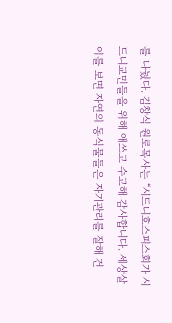를 나눴다. 김창식 원로목사는 “시드니호스피스회가 시드니교민들을 위해 애쓰고 수고해 감사합니다. 세상살이를 보면 자연의 동식물들은 자기관리를 잘해 건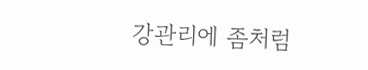강관리에 좀처럼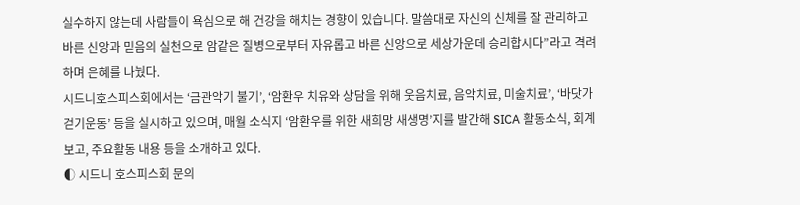실수하지 않는데 사람들이 욕심으로 해 건강을 해치는 경향이 있습니다. 말씀대로 자신의 신체를 잘 관리하고 바른 신앙과 믿음의 실천으로 암같은 질병으로부터 자유롭고 바른 신앙으로 세상가운데 승리합시다”라고 격려하며 은혜를 나눴다.
시드니호스피스회에서는 ‘금관악기 불기’, ‘암환우 치유와 상담을 위해 웃음치료, 음악치료, 미술치료’, ‘바닷가 걷기운동’ 등을 실시하고 있으며, 매월 소식지 ‘암환우를 위한 새희망 새생명’지를 발간해 SICA 활동소식, 회계보고, 주요활동 내용 등을 소개하고 있다.
◐ 시드니 호스피스회 문의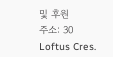및 후원
주소: 30 Loftus Cres.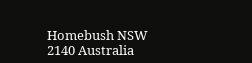Homebush NSW 2140 Australia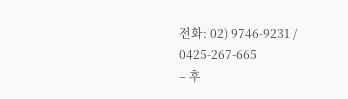전화: 02) 9746-9231 / 0425-267-665
– 후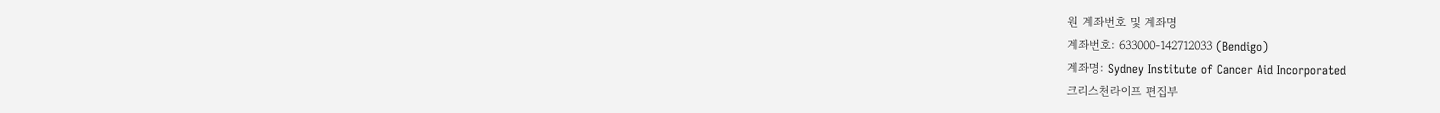원 계좌번호 및 계좌명
계좌번호: 633000-142712033 (Bendigo)
계좌명: Sydney Institute of Cancer Aid Incorporated
크리스천라이프 편집부